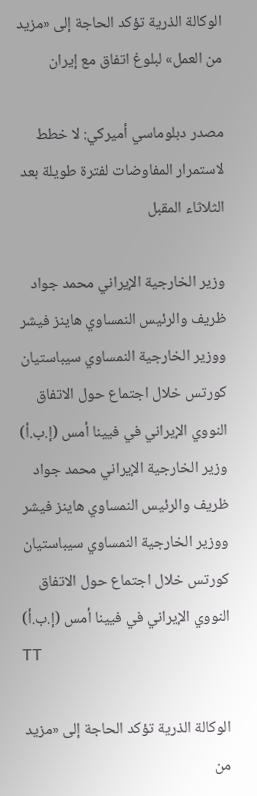الوكالة الذرية تؤكد الحاجة إلى «مزيد من العمل» لبلوغ اتفاق مع إيران

مصدر دبلوماسي أميركي: لا خطط لاستمرار المفاوضات لفترة طويلة بعد الثلاثاء المقبل

وزير الخارجية الإيراني محمد جواد ظريف والرئيس النمساوي هاينز فيشر ووزير الخارجية النمساوي سيباستيان كورتس خلال اجتماع حول الاتفاق النووي الإيراني في فيينا أمس (إ.ب.أ)
وزير الخارجية الإيراني محمد جواد ظريف والرئيس النمساوي هاينز فيشر ووزير الخارجية النمساوي سيباستيان كورتس خلال اجتماع حول الاتفاق النووي الإيراني في فيينا أمس (إ.ب.أ)
TT

الوكالة الذرية تؤكد الحاجة إلى «مزيد من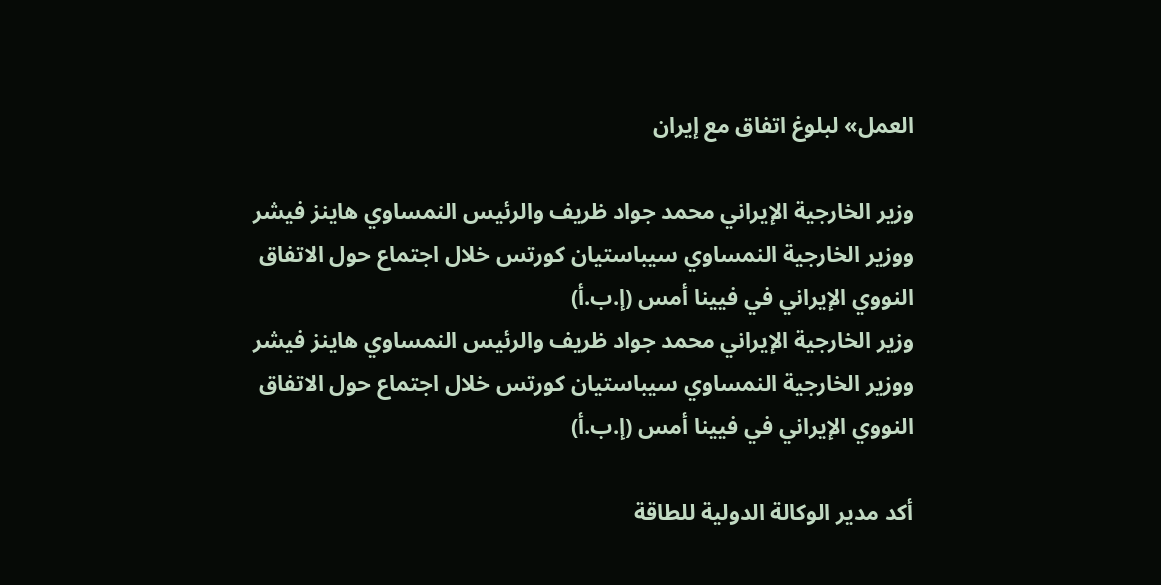العمل» لبلوغ اتفاق مع إيران

وزير الخارجية الإيراني محمد جواد ظريف والرئيس النمساوي هاينز فيشر ووزير الخارجية النمساوي سيباستيان كورتس خلال اجتماع حول الاتفاق النووي الإيراني في فيينا أمس (إ.ب.أ)
وزير الخارجية الإيراني محمد جواد ظريف والرئيس النمساوي هاينز فيشر ووزير الخارجية النمساوي سيباستيان كورتس خلال اجتماع حول الاتفاق النووي الإيراني في فيينا أمس (إ.ب.أ)

أكد مدير الوكالة الدولية للطاقة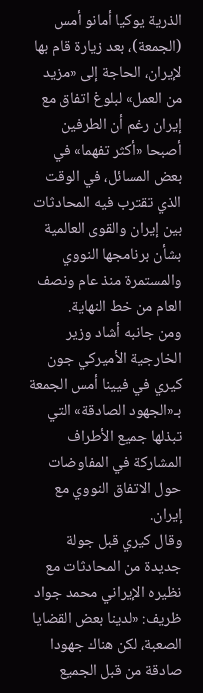الذرية يوكيا أمانو أمس (الجمعة)، بعد زيارة قام بها لإيران، الحاجة إلى «مزيد من العمل» لبلوغ اتفاق مع إيران رغم أن الطرفين أصبحا «أكثر تفهما» في بعض المسائل، في الوقت الذي تقترب فيه المحادثات بين إيران والقوى العالمية بشأن برنامجها النووي والمستمرة منذ عام ونصف العام من خط النهاية.
ومن جانبه أشاد وزير الخارجية الأميركي جون كيري في فيينا أمس الجمعة بـ«الجهود الصادقة» التي تبذلها جميع الأطراف المشاركة في المفاوضات حول الاتفاق النووي مع إيران.
وقال كيري قبل جولة جديدة من المحادثات مع نظيره الإيراني محمد جواد ظريف: «لدينا بعض القضايا الصعبة، لكن هناك جهودا صادقة من قبل الجميع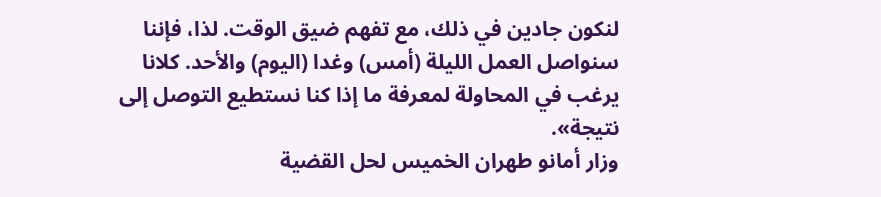لنكون جادين في ذلك، مع تفهم ضيق الوقت. لذا، فإننا سنواصل العمل الليلة (أمس) وغدا (اليوم) والأحد. كلانا يرغب في المحاولة لمعرفة ما إذا كنا نستطيع التوصل إلى نتيجة».
وزار أمانو طهران الخميس لحل القضية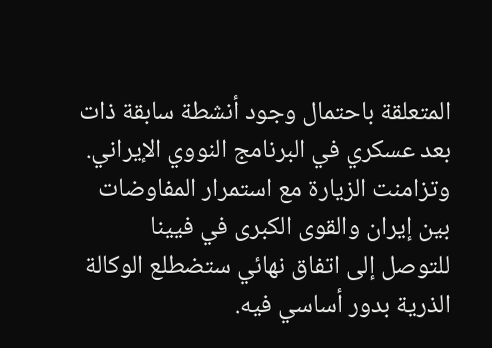المتعلقة باحتمال وجود أنشطة سابقة ذات بعد عسكري في البرنامج النووي الإيراني. وتزامنت الزيارة مع استمرار المفاوضات بين إيران والقوى الكبرى في فيينا للتوصل إلى اتفاق نهائي ستضطلع الوكالة الذرية بدور أساسي فيه.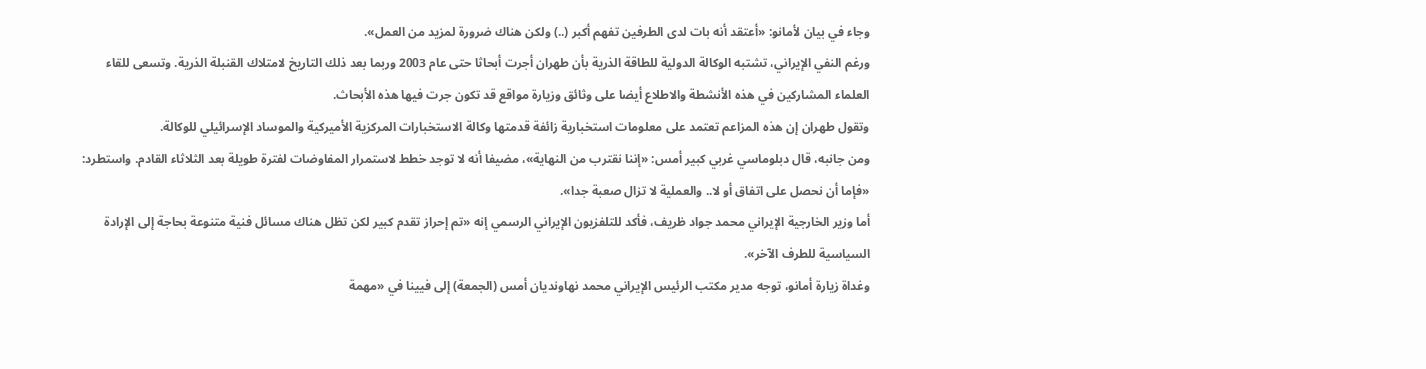وجاء في بيان لأمانو: «أعتقد أنه بات لدى الطرفين تفهم أكبر (..) ولكن هناك ضرورة لمزيد من العمل».
ورغم النفي الإيراني، تشتبه الوكالة الدولية للطاقة الذرية بأن طهران أجرت أبحاثا حتى عام 2003 وربما بعد ذلك التاريخ لامتلاك القنبلة الذرية. وتسعى للقاء العلماء المشاركين في هذه الأنشطة والاطلاع أيضا على وثائق وزيارة مواقع قد تكون جرت فيها هذه الأبحاث.
وتقول طهران إن هذه المزاعم تعتمد على معلومات استخبارية زائفة قدمتها وكالة الاستخبارات المركزية الأميركية والموساد الإسرائيلي للوكالة.
ومن جانبه، قال دبلوماسي غربي كبير أمس: «إننا نقترب من النهاية»، مضيفا أنه لا توجد خطط لاستمرار المفاوضات لفترة طويلة بعد الثلاثاء القادم. واستطرد: «فإما أن نحصل على اتفاق أو لا.. والعملية لا تزال صعبة جدا».
أما وزير الخارجية الإيراني محمد جواد ظريف، فأكد للتلفزيون الإيراني الرسمي إنه «تم إحراز تقدم كبير لكن تظل هناك مسائل فنية متنوعة بحاجة إلى الإرادة السياسية للطرف الآخر».
وغداة زيارة أمانو، توجه مدير مكتب الرئيس الإيراني محمد نهاونديان أمس (الجمعة) إلى فيينا في «مهمة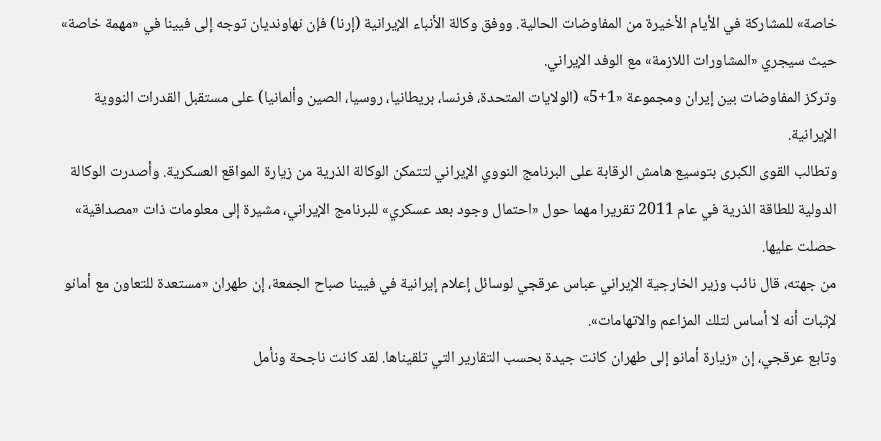خاصة» للمشاركة في الأيام الأخيرة من المفاوضات الحالية. ووفق وكالة الأنباء الإيرانية (إرنا) فإن نهاونديان توجه إلى فيينا في «مهمة خاصة» حيث سيجري «المشاورات اللازمة» مع الوفد الإيراني.
وتركز المفاوضات بين إيران ومجموعة «1+5» (الولايات المتحدة، فرنسا، بريطانيا، روسيا، الصين وألمانيا) على مستقبل القدرات النووية الإيرانية.
وتطالب القوى الكبرى بتوسيع هامش الرقابة على البرنامج النووي الإيراني لتتمكن الوكالة الذرية من زيارة المواقع العسكرية. وأصدرت الوكالة الدولية للطاقة الذرية في عام 2011 تقريرا مهما حول «احتمال وجود بعد عسكري» للبرنامج الإيراني، مشيرة إلى معلومات ذات «مصداقية» حصلت عليها.
من جهته، قال نائب وزير الخارجية الإيراني عباس عرقجي لوسائل إعلام إيرانية في فيينا صباح الجمعة، إن طهران «مستعدة للتعاون مع أمانو لإثبات أنه لا أساس لتلك المزاعم والاتهامات».
وتابع عرقجي، إن «زيارة أمانو إلى طهران كانت جيدة بحسب التقارير التي تلقيناها. لقد كانت ناجحة ونأمل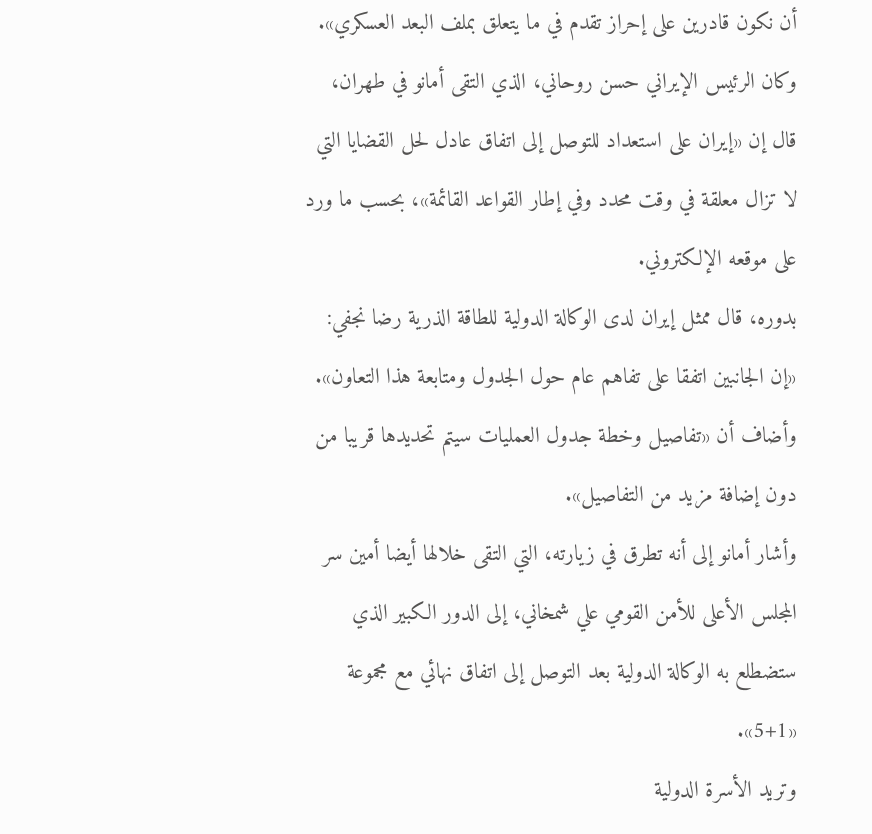أن نكون قادرين على إحراز تقدم في ما يتعلق بملف البعد العسكري».
وكان الرئيس الإيراني حسن روحاني، الذي التقى أمانو في طهران، قال إن «إيران على استعداد للتوصل إلى اتفاق عادل لحل القضايا التي لا تزال معلقة في وقت محدد وفي إطار القواعد القائمة»، بحسب ما ورد على موقعه الإلكتروني.
بدوره، قال ممثل إيران لدى الوكالة الدولية للطاقة الذرية رضا نجفي: «إن الجانبين اتفقا على تفاهم عام حول الجدول ومتابعة هذا التعاون». وأضاف أن «تفاصيل وخطة جدول العمليات سيتم تحديدها قريبا من دون إضافة مزيد من التفاصيل».
وأشار أمانو إلى أنه تطرق في زيارته، التي التقى خلالها أيضا أمين سر المجلس الأعلى للأمن القومي علي شمخاني، إلى الدور الكبير الذي ستضطلع به الوكالة الدولية بعد التوصل إلى اتفاق نهائي مع مجموعة «1+5».
وتريد الأسرة الدولية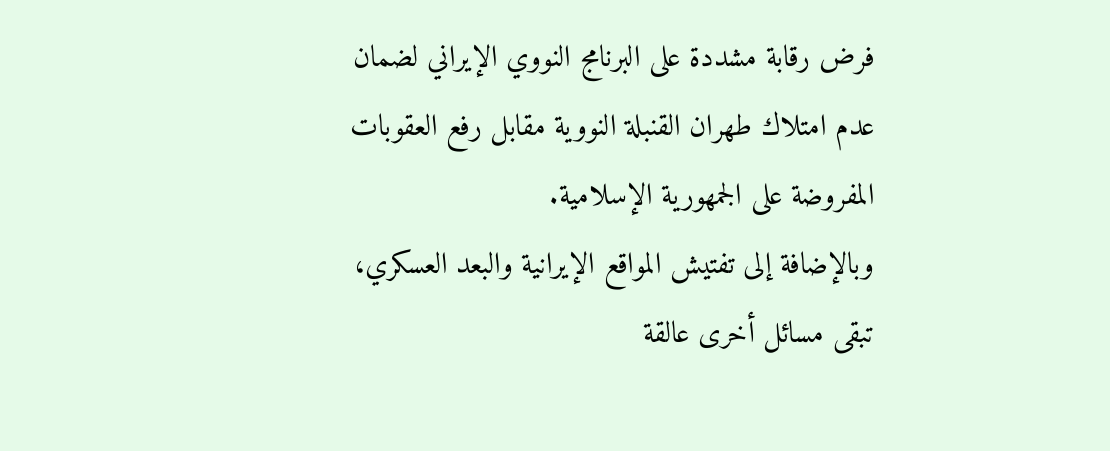فرض رقابة مشددة على البرنامج النووي الإيراني لضمان عدم امتلاك طهران القنبلة النووية مقابل رفع العقوبات المفروضة على الجمهورية الإسلامية.
وبالإضافة إلى تفتيش المواقع الإيرانية والبعد العسكري، تبقى مسائل أخرى عالقة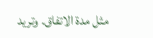مثل مدة الاتفاق. وتريد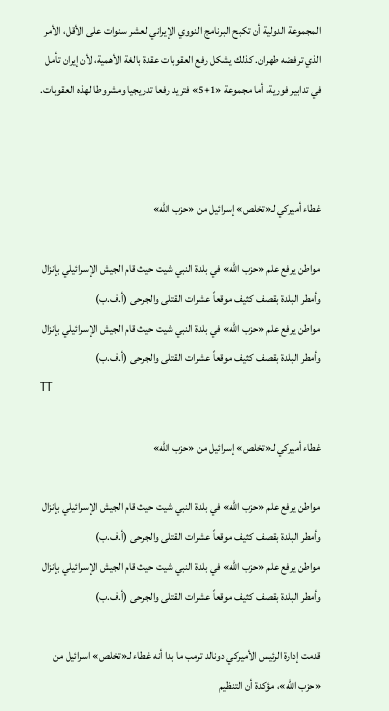المجموعة الدولية أن تكبح البرنامج النووي الإيراني لعشر سنوات على الأقل، الأمر الذي ترفضه طهران. كذلك يشكل رفع العقوبات عقدة بالغة الأهمية، لأن إيران تأمل في تدابير فورية، أما مجموعة «1+5» فتريد رفعا تدريجيا ومشروطا لهذه العقوبات.



غطاء أميركي لـ«تخلص» إسرائيل من «حزب الله»

مواطن يرفع علم «حزب الله» في بلدة النبي شيت حيث قام الجيش الإسرائيلي بإنزال وأمطر البلدة بقصف كثيف موقعاً عشرات القتلى والجرحى (أ.ف.ب)
مواطن يرفع علم «حزب الله» في بلدة النبي شيت حيث قام الجيش الإسرائيلي بإنزال وأمطر البلدة بقصف كثيف موقعاً عشرات القتلى والجرحى (أ.ف.ب)
TT

غطاء أميركي لـ«تخلص» إسرائيل من «حزب الله»

مواطن يرفع علم «حزب الله» في بلدة النبي شيت حيث قام الجيش الإسرائيلي بإنزال وأمطر البلدة بقصف كثيف موقعاً عشرات القتلى والجرحى (أ.ف.ب)
مواطن يرفع علم «حزب الله» في بلدة النبي شيت حيث قام الجيش الإسرائيلي بإنزال وأمطر البلدة بقصف كثيف موقعاً عشرات القتلى والجرحى (أ.ف.ب)

قدمت إدارة الرئيس الأميركي دونالد ترمب ما بدا أنه غطاء لـ«تخلص» اسرائيل من «حزب الله»، مؤكدة أن التنظيم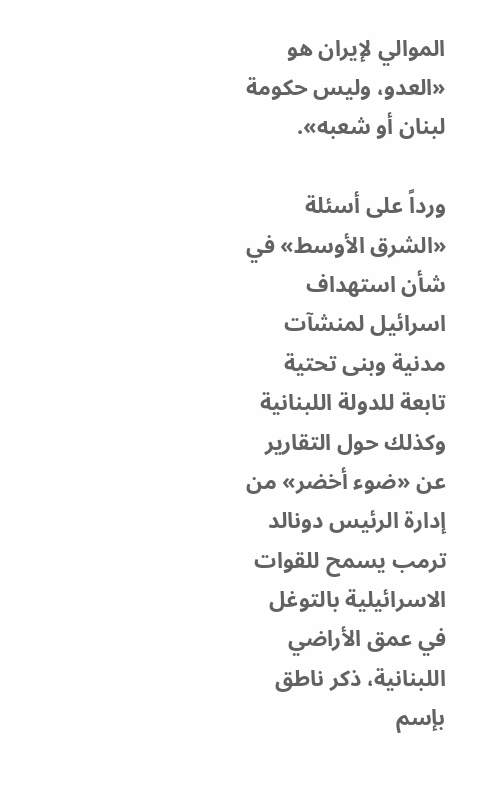الموالي لإيران هو «العدو، وليس حكومة لبنان أو شعبه».

ورداً على أسئلة «الشرق الأوسط» في شأن استهداف اسرائيل لمنشآت مدنية وبنى تحتية تابعة للدولة اللبنانية وكذلك حول التقارير عن «ضوء أخضر» من إدارة الرئيس دونالد ترمب يسمح للقوات الاسرائيلية بالتوغل في عمق الأراضي اللبنانية، ذكر ناطق بإسم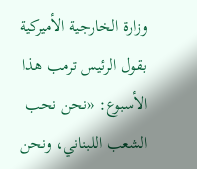وزارة الخارجية الأميركية بقول الرئيس ترمب هذا الأسبوع: «نحن نحب الشعب اللبناني، ونحن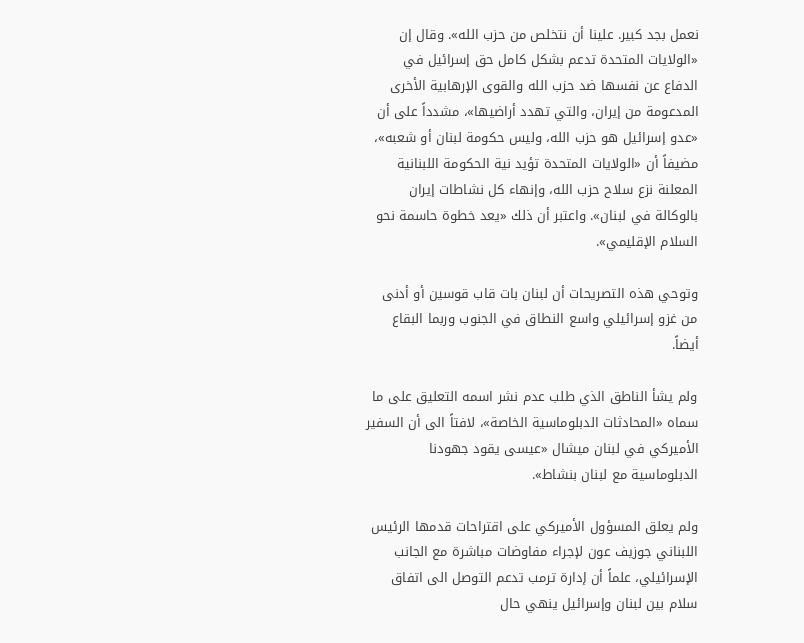نعمل بجد كبير. علينا أن نتخلص من حزب الله». وقال إن «الولايات المتحدة تدعم بشكل كامل حق إسرائيل في الدفاع عن نفسها ضد حزب الله والقوى الإرهابية الأخرى المدعومة من إيران، والتي تهدد أراضيها»، مشدداً على أن «عدو إسرائيل هو حزب الله، وليس حكومة لبنان أو شعبه»، مضيفاً أن «الولايات المتحدة تؤيد نية الحكومة اللبنانية المعلنة نزع سلاح حزب الله، وإنهاء كل نشاطات إيران بالوكالة في لبنان». واعتبر أن ذلك «يعد خطوة حاسمة نحو السلام الإقليمي».

وتوحي هذه التصريحات أن لبنان بات قاب قوسين أو أدنى من غزو إسرائيلي واسع النطاق في الجنوب وربما البقاع أيضاً.

ولم يشأ الناطق الذي طلب عدم نشر اسمه التعليق على ما سماه «المحادثات الدبلوماسية الخاصة»، لافتاً الى أن السفير الأميركي في لبنان ميشال «عيسى يقود جهودنا الدبلوماسية مع لبنان بنشاط».

ولم يعلق المسؤول الأميركي على اقتراحات قدمها الرئيس اللبناني جوزيف عون لإجراء مفاوضات مباشرة مع الجانب الإسرائيلي، علماً أن إدارة ترمب تدعم التوصل الى اتفاق سلام بين لبنان وإسرائيل ينهي حال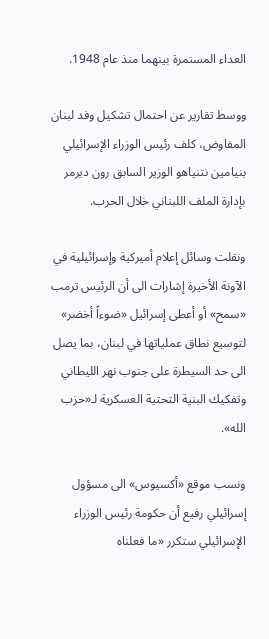العداء المستمرة بينهما منذ عام 1948.

ووسط تقارير عن احتمال تشكيل وفد لبنان المفاوض، كلف رئيس الوزراء الإسرائيلي بنيامين نتنياهو الوزير السابق رون ديرمر بإدارة الملف اللبناني خلال الحرب.

ونقلت وسائل إعلام أميركية وإسرائيلية في الآونة الأخيرة إشارات الى أن الرئيس ترمب «سمح» أو أعطى إسرائيل «ضوءاً أخضر» لتوسيع نطاق عملياتها في لبنان، بما يصل الى حد السيطرة على جنوب نهر الليطاني وتفكيك البنية التحتية العسكرية لـ«حزب الله».

ونسب موقع «أكسيوس» الى مسؤول إسرائيلي رفيع أن حكومة رئيس الوزراء الإسرائيلي ستكرر «ما فعلناه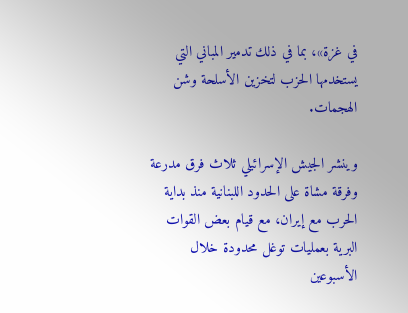في غزة»، بما في ذلك تدمير المباني التي يستخدمها الحزب لتخزين الأسلحة وشن الهجمات.

وينشر الجيش الإسرائيلي ثلاث فرق مدرعة وفرقة مشاة على الحدود اللبنانية منذ بداية الحرب مع إيران، مع قيام بعض القوات البرية بعمليات توغل محدودة خلال الأسبوعين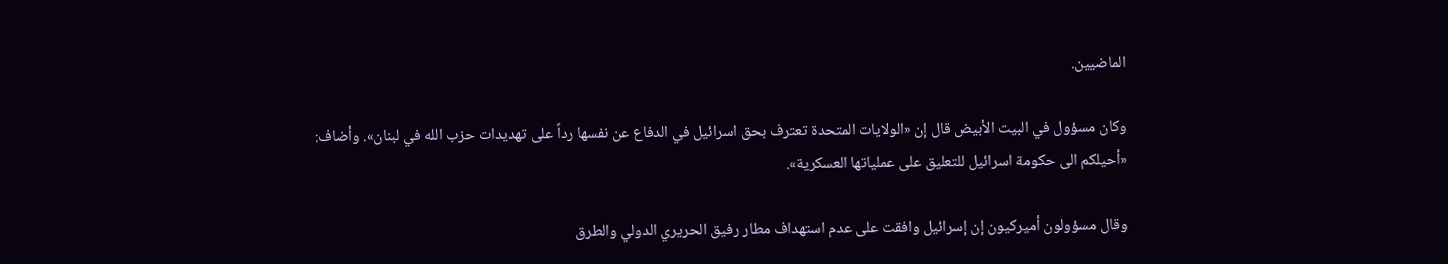الماضيين.

وكان مسؤول في البيت الأبيض قال إن «الولايات المتحدة تعترف بحق اسرائيل في الدفاع عن نفسها رداً على تهديدات حزب الله في لبنان». وأضاف: «أحيلكم الى حكومة اسرائيل للتعليق على عملياتها العسكرية».

وقال مسؤولون أميركيون إن إسرائيل وافقت على عدم استهداف مطار رفيق الحريري الدولي والطرق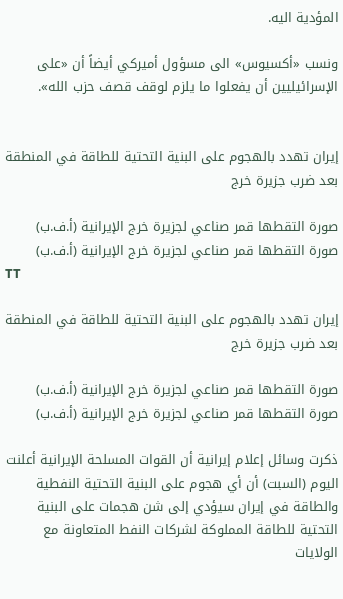المؤدية اليه.

ونسب «أكسيوس» الى مسؤول أميركي أيضاً أن «على الإسرائيليين أن يفعلوا ما يلزم لوقف قصف حزب الله».


إيران تهدد بالهجوم على البنية التحتية للطاقة في المنطقة بعد ضرب جزيرة خرج

صورة التقطها قمر صناعي لجزيرة خرج الإيرانية (أ.ف.ب)
صورة التقطها قمر صناعي لجزيرة خرج الإيرانية (أ.ف.ب)
TT

إيران تهدد بالهجوم على البنية التحتية للطاقة في المنطقة بعد ضرب جزيرة خرج

صورة التقطها قمر صناعي لجزيرة خرج الإيرانية (أ.ف.ب)
صورة التقطها قمر صناعي لجزيرة خرج الإيرانية (أ.ف.ب)

ذكرت وسائل إعلام إيرانية أن القوات المسلحة الإيرانية أعلنت اليوم (السبت) أن أي هجوم ‌على البنية التحتية ‌النفطية والطاقة ‌في إيران سيؤدي إلى شن هجمات على البنية التحتية للطاقة المملوكة لشركات النفط المتعاونة مع الولايات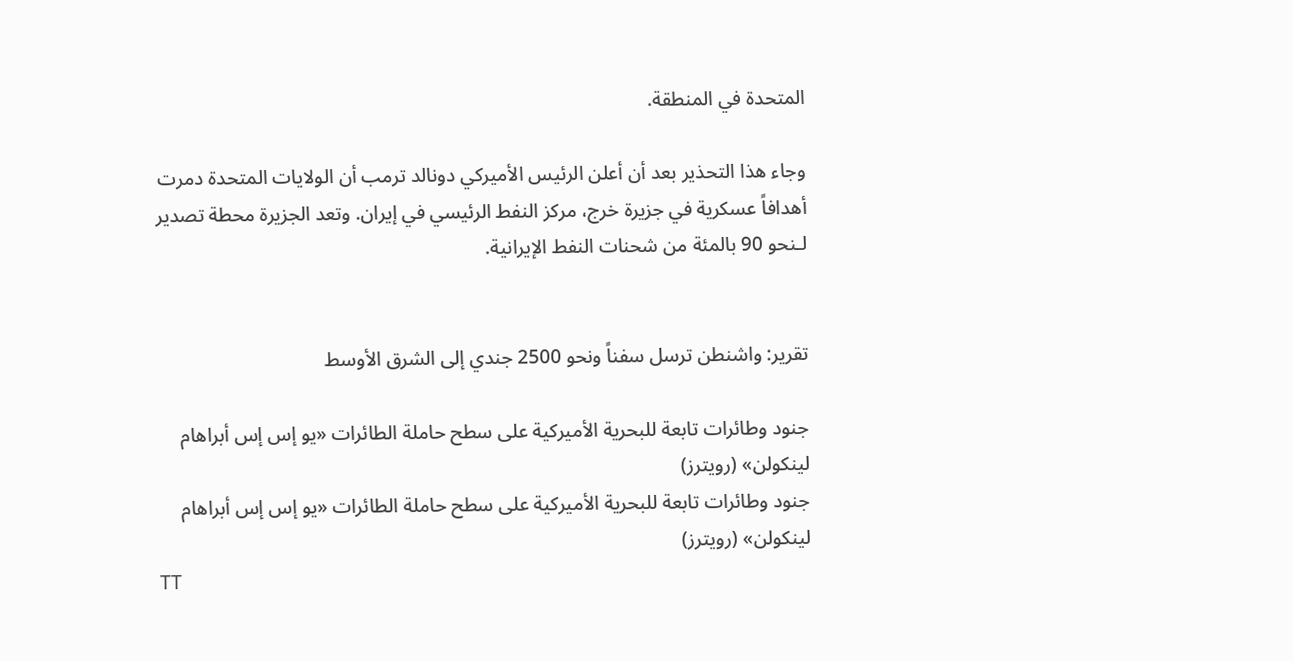المتحدة ‌في ‌المنطقة.

وجاء هذا ‌التحذير بعد ‌أن أعلن الرئيس الأميركي دونالد ترمب أن الولايات ‌المتحدة دمرت أهدافاً عسكرية في جزيرة خرج، مركز النفط الرئيسي في إيران. وتعد الجزيرة محطة تصدير لـنحو 90 بالمئة من شحنات النفط الإيرانية.


تقرير: واشنطن ترسل سفناً ونحو 2500 جندي إلى الشرق الأوسط

جنود وطائرات تابعة للبحرية الأميركية على سطح حاملة الطائرات «يو إس إس أبراهام لينكولن» (رويترز)
جنود وطائرات تابعة للبحرية الأميركية على سطح حاملة الطائرات «يو إس إس أبراهام لينكولن» (رويترز)
TT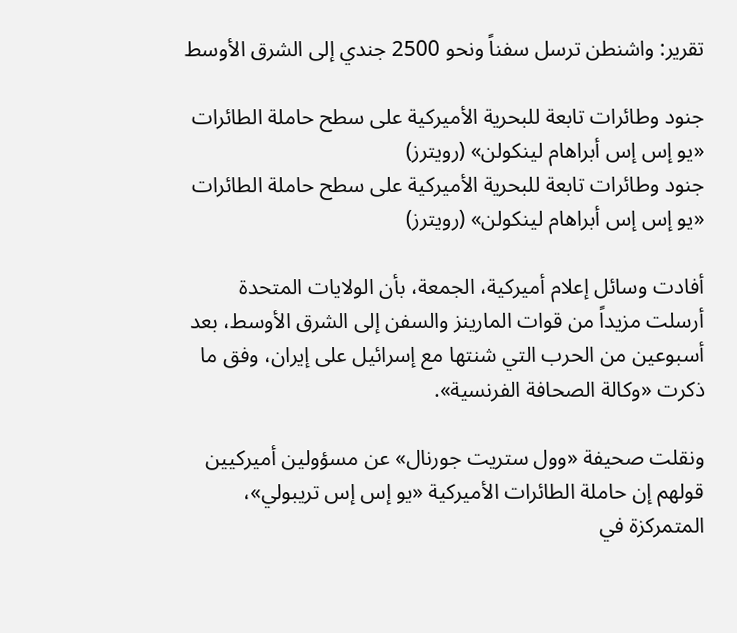تقرير: واشنطن ترسل سفناً ونحو 2500 جندي إلى الشرق الأوسط

جنود وطائرات تابعة للبحرية الأميركية على سطح حاملة الطائرات «يو إس إس أبراهام لينكولن» (رويترز)
جنود وطائرات تابعة للبحرية الأميركية على سطح حاملة الطائرات «يو إس إس أبراهام لينكولن» (رويترز)

أفادت وسائل إعلام أميركية، الجمعة، بأن الولايات المتحدة أرسلت مزيداً من قوات المارينز والسفن إلى الشرق الأوسط، بعد أسبوعين من الحرب التي شنتها مع إسرائيل على إيران، وفق ما ذكرت «وكالة الصحافة الفرنسية».

ونقلت صحيفة «وول ستريت جورنال» عن مسؤولين أميركيين قولهم إن حاملة الطائرات الأميركية «يو إس إس تريبولي»، المتمركزة في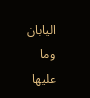اليابان وما عليها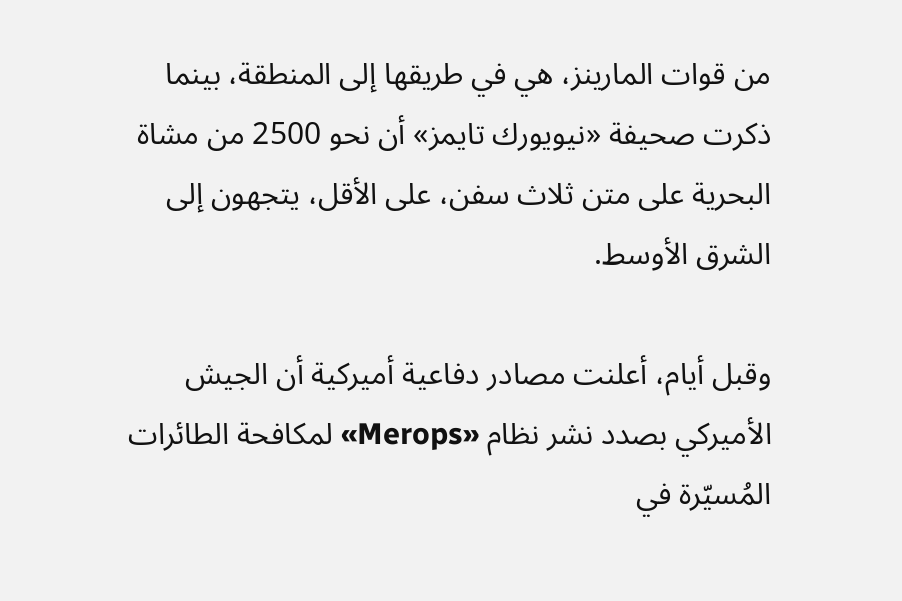من قوات المارينز، هي في طريقها إلى المنطقة، بينما ذكرت صحيفة «نيويورك تايمز» أن نحو 2500 من مشاة البحرية على متن ثلاث سفن، على الأقل، يتجهون إلى الشرق الأوسط.

وقبل أيام، أعلنت مصادر دفاعية أميركية أن الجيش الأميركي بصدد نشر نظام «Merops» لمكافحة الطائرات المُسيّرة في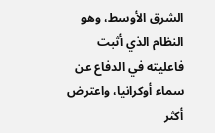الشرق الأوسط، وهو النظام الذي أثبت فاعليته في الدفاع عن سماء أوكرانيا، واعترض أكثر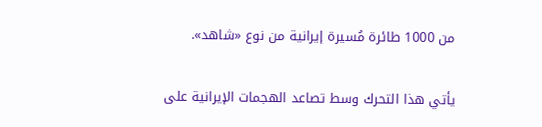من 1000 طائرة مُسيرة إيرانية من نوع «شاهد».

يأتي هذا التحرك وسط تصاعد الهجمات الإيرانية على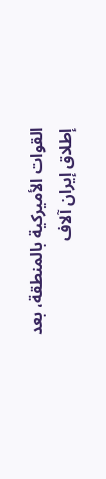القوات الأميركية بالمنطقة، بعد إطلاق إيران آلاف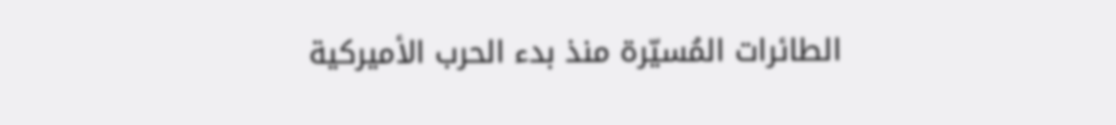الطائرات المُسيّرة منذ بدء الحرب الأميركية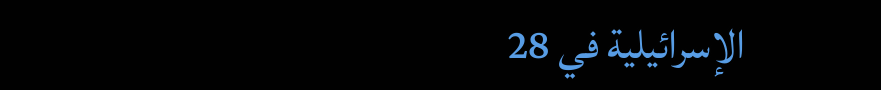الإسرائيلية في 28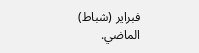فبراير (شباط) الماضي.